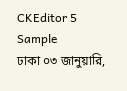CKEditor 5 Sample
ঢাকা ০৩ জানুয়ারি,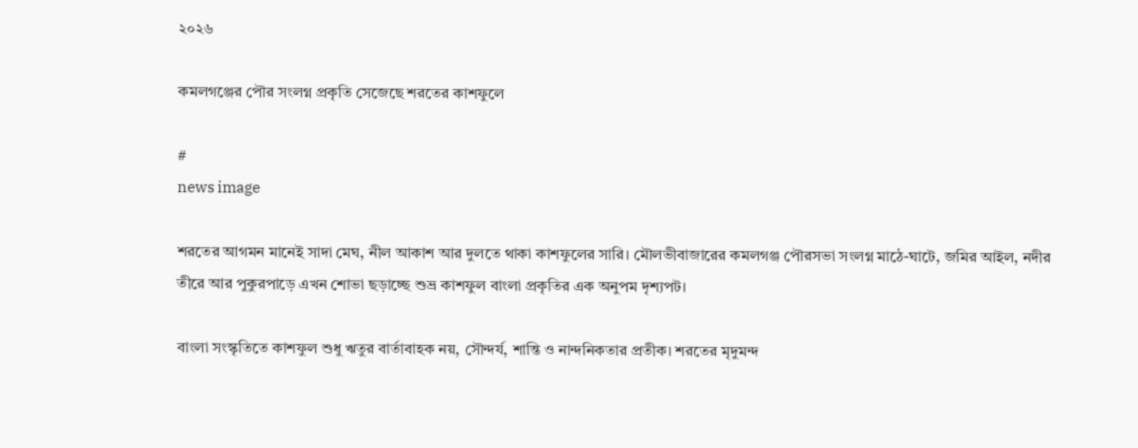২০২৬

কমলগঞ্জের পৌর সংলগ্ন প্রকৃতি সেজেছে শরতের কাশফুলে

#
news image

শরতের আগমন মানেই সাদা মেঘ, নীল আকাশ আর দুলতে থাকা কাশফুলের সারি। মৌলভীবাজারের কমলগঞ্জ পৌরসভা সংলগ্ন মাঠে-ঘাটে, জমির আইল, নদীর তীরে আর পুকুরপাড়ে এখন শোভা ছড়াচ্ছে শুভ্র কাশফুল বাংলা প্রকৃতির এক অনুপম দৃশ্যপট।

বাংলা সংস্কৃতিতে কাশফুল শুধু ঋতুর বার্তাবাহক নয়, সৌন্দর্য, শান্তি ও নান্দনিকতার প্রতীক। শরতের মৃদুমন্দ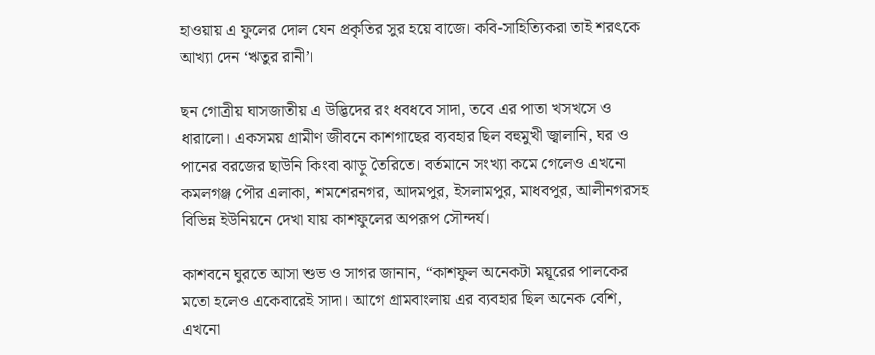হাওয়ায় এ ফুলের দোল যেন প্রকৃতির সুর হয়ে বাজে। কবি-সাহিত্যিকরা তাই শরৎকে আখ্যা দেন ‘ঋতুর রানী’।

ছন গোত্রীয় ঘাসজাতীয় এ উদ্ভিদের রং ধবধবে সাদা, তবে এর পাতা খসখসে ও ধারালো। একসময় গ্রামীণ জীবনে কাশগাছের ব্যবহার ছিল বহুমুখী জ্বালানি, ঘর ও পানের বরজের ছাউনি কিংবা ঝাড়ু তৈরিতে। বর্তমানে সংখ্যা কমে গেলেও এখনো কমলগঞ্জ পৌর এলাকা, শমশেরনগর, আদমপুর, ইসলামপুর, মাধবপুর, আলীনগরসহ বিভিন্ন ইউনিয়নে দেখা যায় কাশফুলের অপরূপ সৌন্দর্য।

কাশবনে ঘুরতে আসা শুভ ও সাগর জানান, “কাশফুল অনেকটা ময়ূরের পালকের মতো হলেও একেবারেই সাদা। আগে গ্রামবাংলায় এর ব্যবহার ছিল অনেক বেশি, এখনো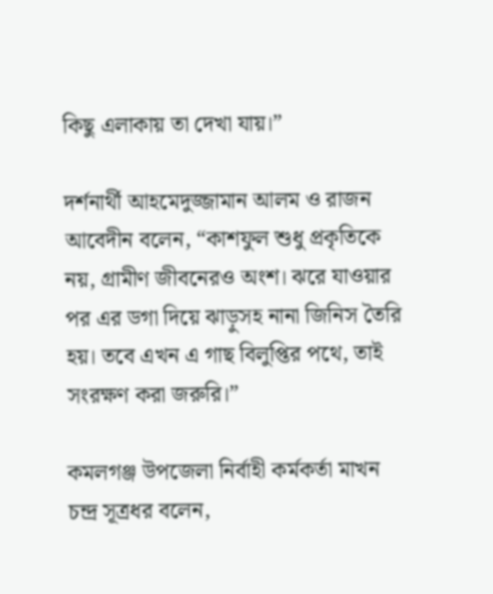কিছু এলাকায় তা দেখা যায়।”

দর্শনার্থী আহমেদুজ্জামান আলম ও রাজন আবেদীন বলেন, “কাশফুল শুধু প্রকৃতিকে নয়, গ্রামীণ জীবনেরও অংশ। ঝরে যাওয়ার পর এর ডগা দিয়ে ঝাড়ুসহ নানা জিনিস তৈরি হয়। তবে এখন এ গাছ বিলুপ্তির পথে, তাই সংরক্ষণ করা জরুরি।”

কমলগঞ্জ উপজেলা নির্বাহী কর্মকর্তা মাখন চন্দ্র সূত্রধর বলেন,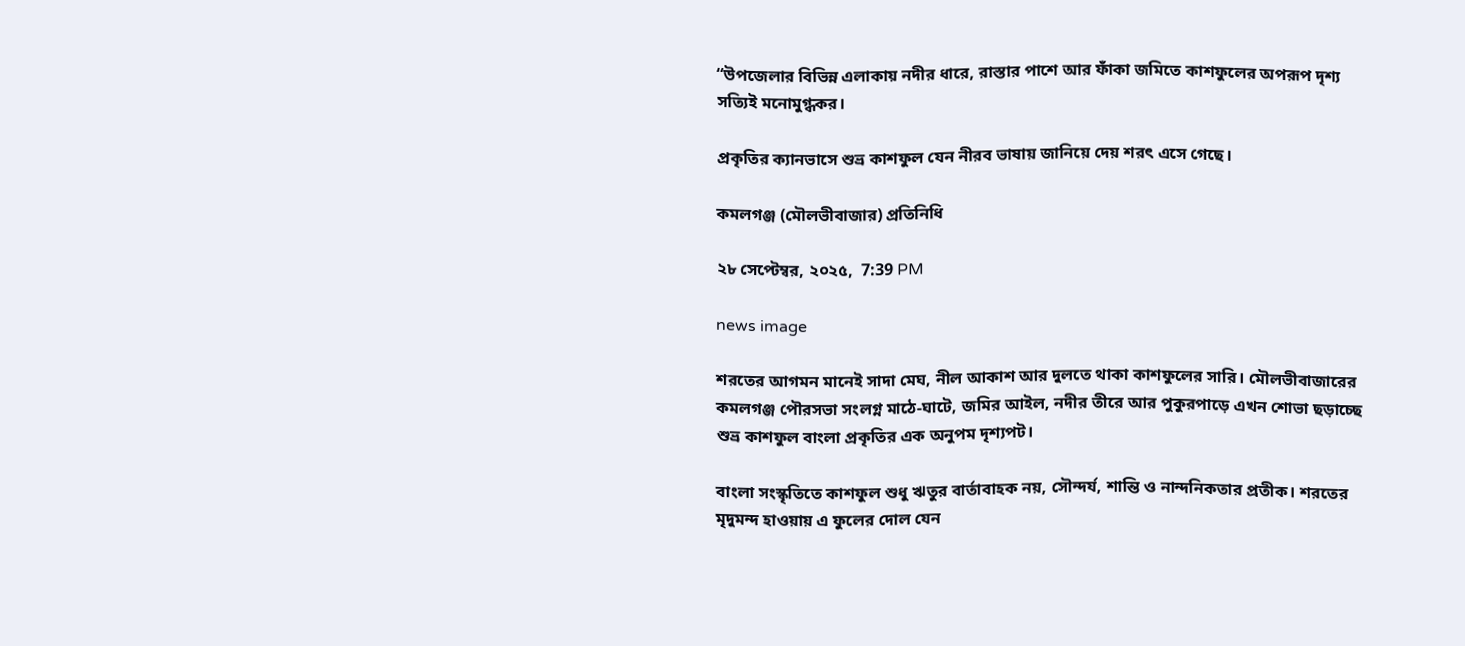“উপজেলার বিভিন্ন এলাকায় নদীর ধারে, রাস্তার পাশে আর ফাঁকা জমিতে কাশফুলের অপরূপ দৃশ্য সত্যিই মনোমুগ্ধকর।

প্রকৃতির ক্যানভাসে শুভ্র কাশফুল যেন নীরব ভাষায় জানিয়ে দেয় শরৎ এসে গেছে।

কমলগঞ্জ (মৌলভীবাজার) প্রতিনিধি

২৮ সেপ্টেম্বর, ২০২৫,  7:39 PM

news image

শরতের আগমন মানেই সাদা মেঘ, নীল আকাশ আর দুলতে থাকা কাশফুলের সারি। মৌলভীবাজারের কমলগঞ্জ পৌরসভা সংলগ্ন মাঠে-ঘাটে, জমির আইল, নদীর তীরে আর পুকুরপাড়ে এখন শোভা ছড়াচ্ছে শুভ্র কাশফুল বাংলা প্রকৃতির এক অনুপম দৃশ্যপট।

বাংলা সংস্কৃতিতে কাশফুল শুধু ঋতুর বার্তাবাহক নয়, সৌন্দর্য, শান্তি ও নান্দনিকতার প্রতীক। শরতের মৃদুমন্দ হাওয়ায় এ ফুলের দোল যেন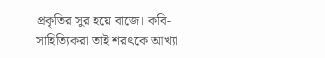প্রকৃতির সুর হয়ে বাজে। কবি-সাহিত্যিকরা তাই শরৎকে আখ্যা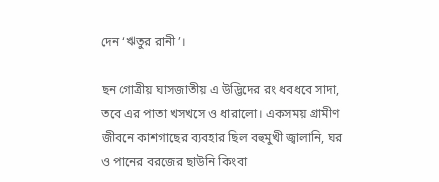দেন ‘ঋতুর রানী’।

ছন গোত্রীয় ঘাসজাতীয় এ উদ্ভিদের রং ধবধবে সাদা, তবে এর পাতা খসখসে ও ধারালো। একসময় গ্রামীণ জীবনে কাশগাছের ব্যবহার ছিল বহুমুখী জ্বালানি, ঘর ও পানের বরজের ছাউনি কিংবা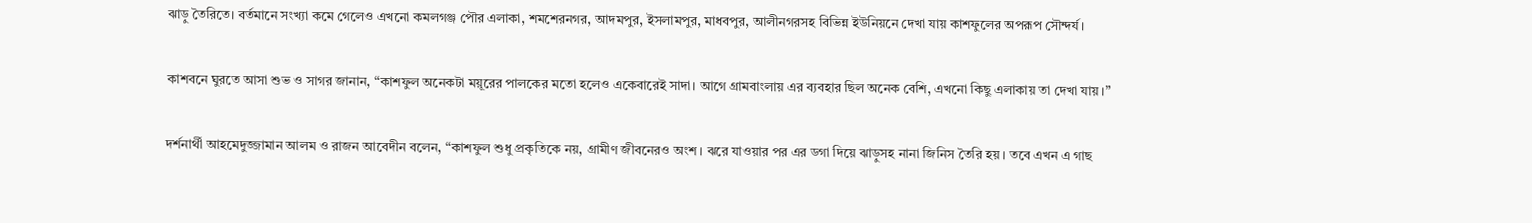ঝাড়ু তৈরিতে। বর্তমানে সংখ্যা কমে গেলেও এখনো কমলগঞ্জ পৌর এলাকা, শমশেরনগর, আদমপুর, ইসলামপুর, মাধবপুর, আলীনগরসহ বিভিন্ন ইউনিয়নে দেখা যায় কাশফুলের অপরূপ সৌন্দর্য।

কাশবনে ঘুরতে আসা শুভ ও সাগর জানান, “কাশফুল অনেকটা ময়ূরের পালকের মতো হলেও একেবারেই সাদা। আগে গ্রামবাংলায় এর ব্যবহার ছিল অনেক বেশি, এখনো কিছু এলাকায় তা দেখা যায়।”

দর্শনার্থী আহমেদুজ্জামান আলম ও রাজন আবেদীন বলেন, “কাশফুল শুধু প্রকৃতিকে নয়, গ্রামীণ জীবনেরও অংশ। ঝরে যাওয়ার পর এর ডগা দিয়ে ঝাড়ুসহ নানা জিনিস তৈরি হয়। তবে এখন এ গাছ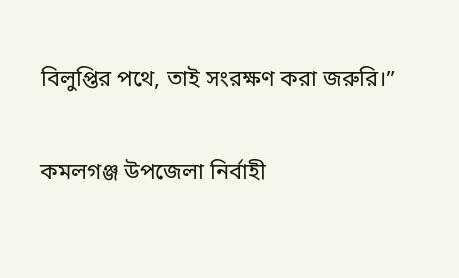বিলুপ্তির পথে, তাই সংরক্ষণ করা জরুরি।”

কমলগঞ্জ উপজেলা নির্বাহী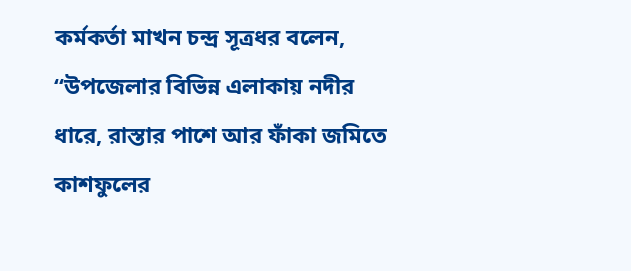কর্মকর্তা মাখন চন্দ্র সূত্রধর বলেন, “উপজেলার বিভিন্ন এলাকায় নদীর ধারে, রাস্তার পাশে আর ফাঁকা জমিতে কাশফুলের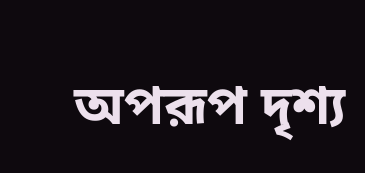অপরূপ দৃশ্য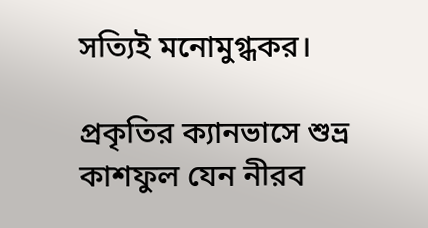সত্যিই মনোমুগ্ধকর।

প্রকৃতির ক্যানভাসে শুভ্র কাশফুল যেন নীরব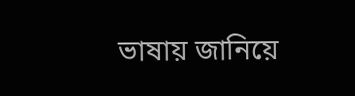ভাষায় জানিয়ে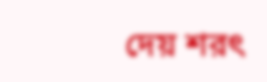দেয় শরৎ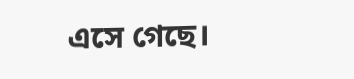এসে গেছে।